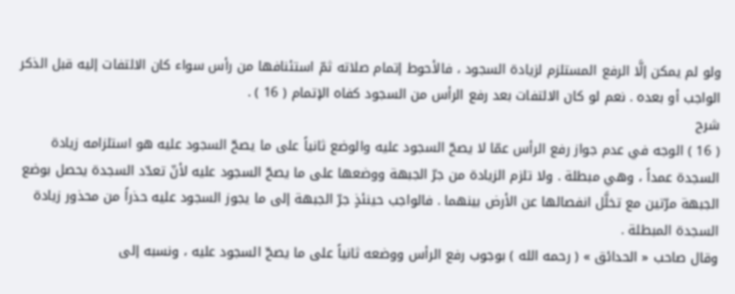ولو لم يمكن إلَّا الرفع المستلزم لزيادة السجود ، فالأحوط إتمام صلاته ثمّ استئنافها من رأس سواء كان الالتفات إليه قبل الذكر الواجب أو بعده . نعم لو كان الالتفات بعد رفع الرأس من السجود كفاه الإتمام ( 16 ) .
شرح
( 16 ) الوجه في عدم جواز رفع الرأس عمّا لا يصحّ السجود عليه والوضع ثانياً على ما يصحّ السجود عليه هو استلزامه زيادة السجدة عمداً ، وهي مبطلة . ولا تلزم الزيادة من جرّ الجبهة ووضعها على ما يصحّ السجود عليه لأنّ تعدّد السجدة يحصل بوضع الجبهة مرّتين مع تخلَّل انفصالها عن الأرض بينهما . فالواجب حينئذٍ جرّ الجبهة إلى ما يجوز السجود عليه حذراً من محذور زيادة السجدة المبطلة .
وقال صاحب « الحدائق » ( رحمه الله ) بوجوب رفع الرأس ووضعه ثانياً على ما يصحّ السجود عليه ، ونسبه إلى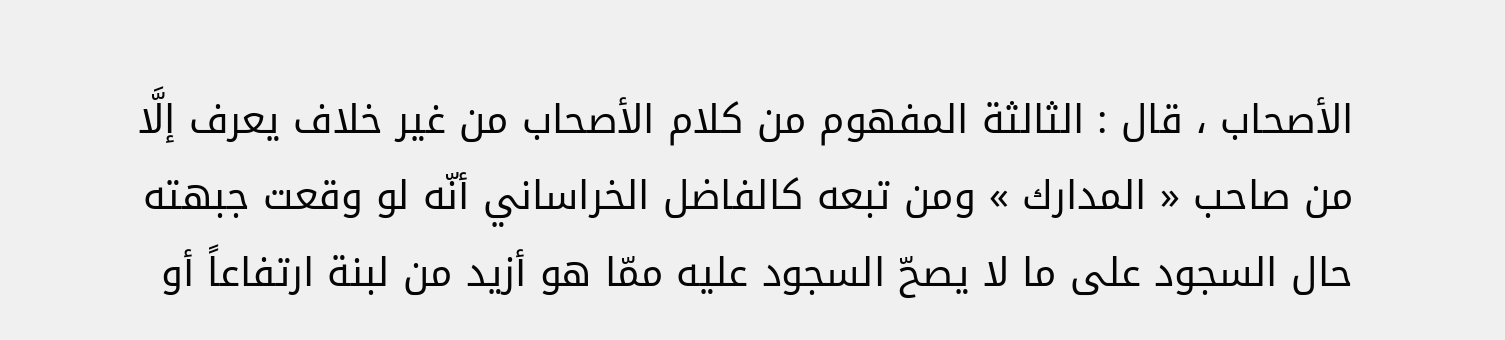الأصحاب ، قال : الثالثة المفهوم من كلام الأصحاب من غير خلاف يعرف إلَّا من صاحب « المدارك » ومن تبعه كالفاضل الخراساني أنّه لو وقعت جبهته حال السجود على ما لا يصحّ السجود عليه ممّا هو أزيد من لبنة ارتفاعاً أو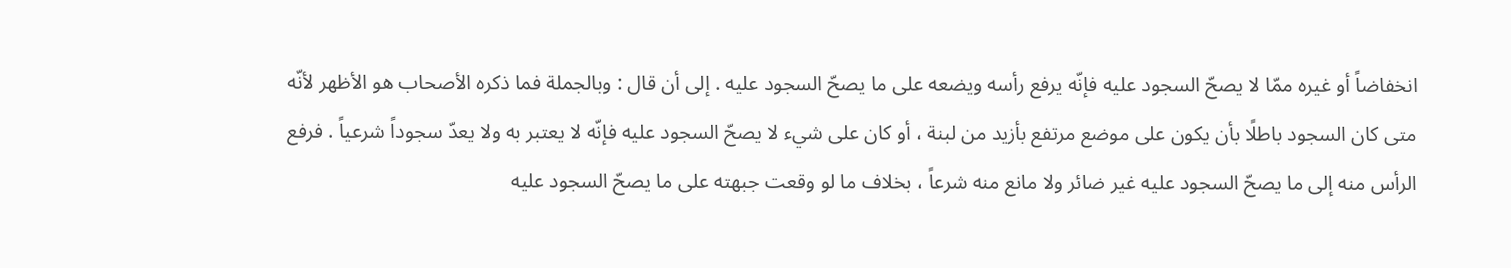انخفاضاً أو غيره ممّا لا يصحّ السجود عليه فإنّه يرفع رأسه ويضعه على ما يصحّ السجود عليه . إلى أن قال : وبالجملة فما ذكره الأصحاب هو الأظهر لأنّه متى كان السجود باطلًا بأن يكون على موضع مرتفع بأزيد من لبنة ، أو كان على شيء لا يصحّ السجود عليه فإنّه لا يعتبر به ولا يعدّ سجوداً شرعياً . فرفع الرأس منه إلى ما يصحّ السجود عليه غير ضائر ولا مانع منه شرعاً ، بخلاف ما لو وقعت جبهته على ما يصحّ السجود عليه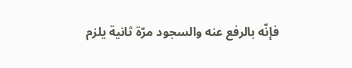فإنّه بالرفع عنه والسجود مرّة ثانية يلزم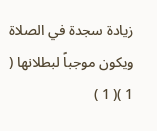زيادة سجدة في الصلاة ويكون موجباً لبطلانها ( 1 )( 1 )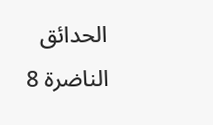الحدائق الناضرة 8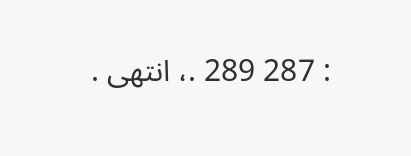: 287 289 .، انتهى .